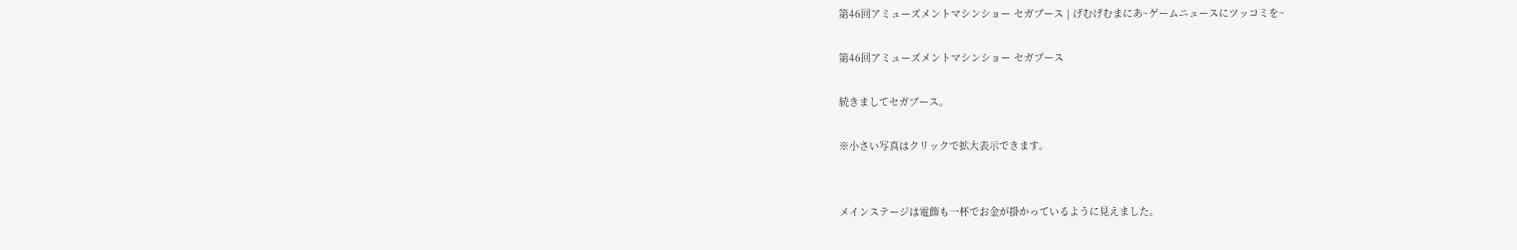第46回アミューズメントマシンショー セガブース | げむげむまにあ~ゲームニュースにツッコミを~

第46回アミューズメントマシンショー セガブース

続きましてセガブース。

※小さい写真はクリックで拡大表示できます。


メインステージは電飾も一杯でお金が掛かっているように見えました。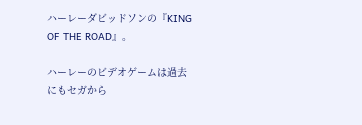ハーレーダビッドソンの『KING OF THE ROAD』。

ハーレーのビデオゲームは過去にもセガから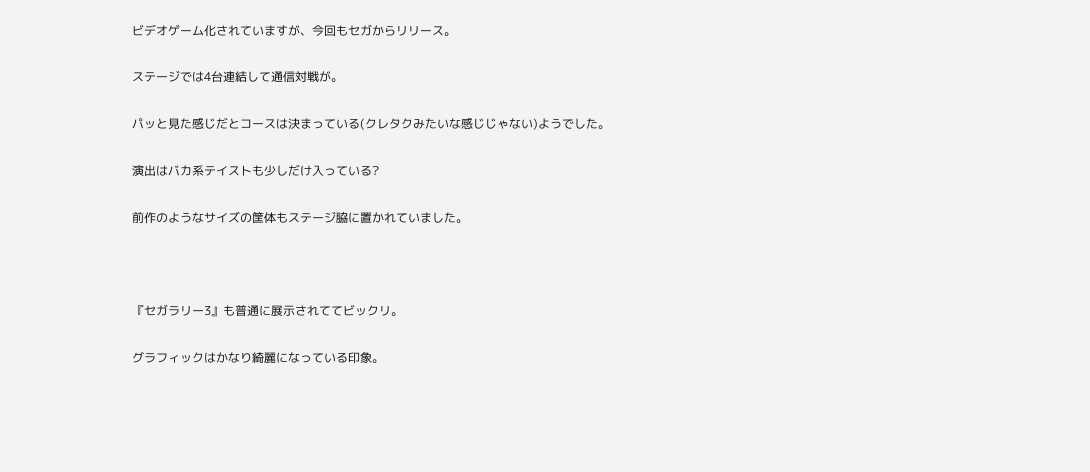ビデオゲーム化されていますが、今回もセガからリリース。

ステージでは4台連結して通信対戦が。

パッと見た感じだとコースは決まっている(クレタクみたいな感じじゃない)ようでした。

演出はバカ系テイストも少しだけ入っている?

前作のようなサイズの筐体もステージ脇に置かれていました。



『セガラリー3』も普通に展示されててビックリ。

グラフィックはかなり綺麗になっている印象。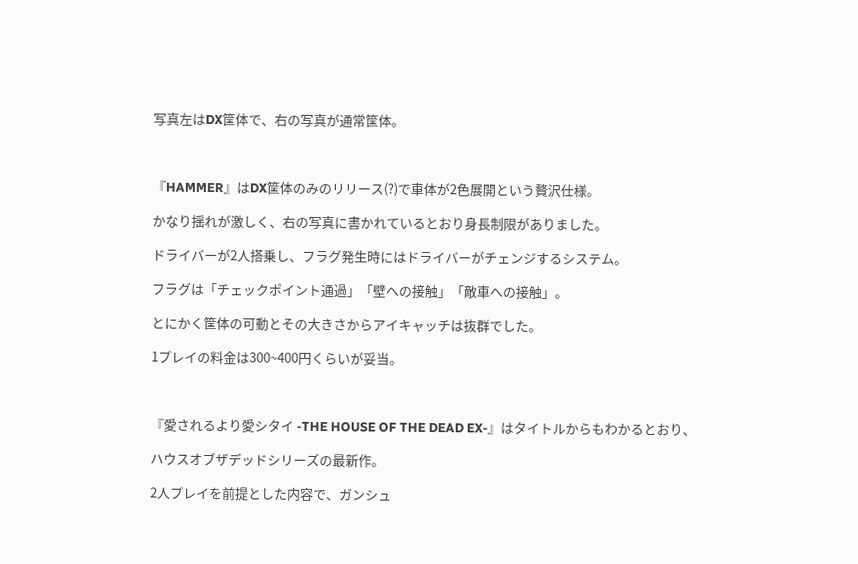写真左はDX筐体で、右の写真が通常筐体。



『HAMMER』はDX筐体のみのリリース(?)で車体が2色展開という贅沢仕様。

かなり揺れが激しく、右の写真に書かれているとおり身長制限がありました。

ドライバーが2人搭乗し、フラグ発生時にはドライバーがチェンジするシステム。

フラグは「チェックポイント通過」「壁への接触」「敵車への接触」。

とにかく筐体の可動とその大きさからアイキャッチは抜群でした。

1プレイの料金は300~400円くらいが妥当。



『愛されるより愛シタイ -THE HOUSE OF THE DEAD EX-』はタイトルからもわかるとおり、

ハウスオブザデッドシリーズの最新作。

2人プレイを前提とした内容で、ガンシュ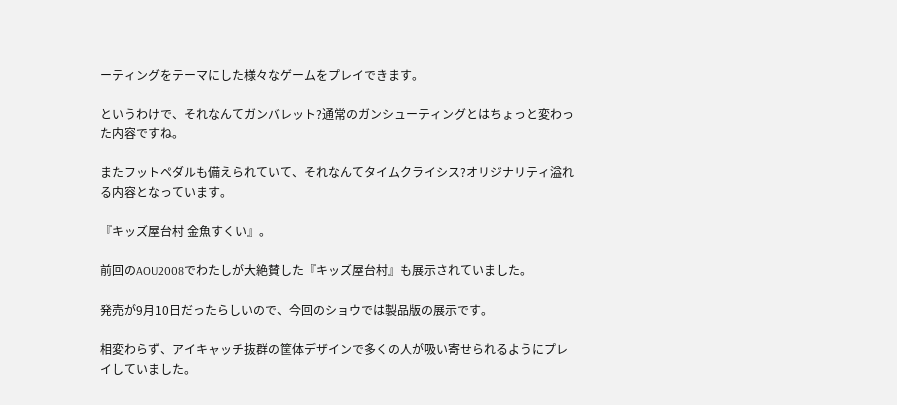ーティングをテーマにした様々なゲームをプレイできます。

というわけで、それなんてガンバレット?通常のガンシューティングとはちょっと変わった内容ですね。

またフットペダルも備えられていて、それなんてタイムクライシス?オリジナリティ溢れる内容となっています。

『キッズ屋台村 金魚すくい』。

前回のAOU2008でわたしが大絶賛した『キッズ屋台村』も展示されていました。

発売が9月10日だったらしいので、今回のショウでは製品版の展示です。

相変わらず、アイキャッチ抜群の筐体デザインで多くの人が吸い寄せられるようにプレイしていました。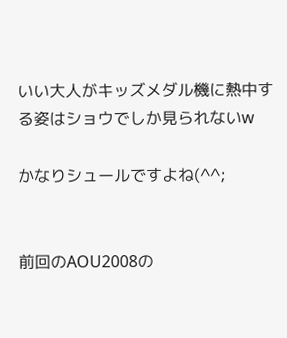いい大人がキッズメダル機に熱中する姿はショウでしか見られないw

かなりシュールですよね(^^;


前回のAOU2008の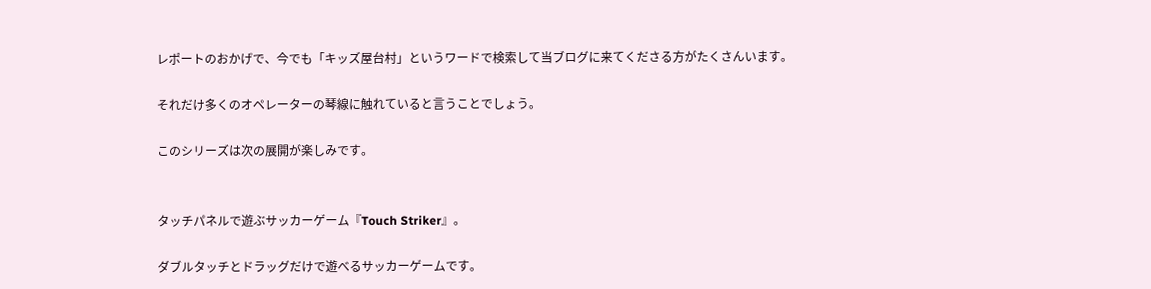レポートのおかげで、今でも「キッズ屋台村」というワードで検索して当ブログに来てくださる方がたくさんいます。

それだけ多くのオペレーターの琴線に触れていると言うことでしょう。

このシリーズは次の展開が楽しみです。


タッチパネルで遊ぶサッカーゲーム『Touch Striker』。

ダブルタッチとドラッグだけで遊べるサッカーゲームです。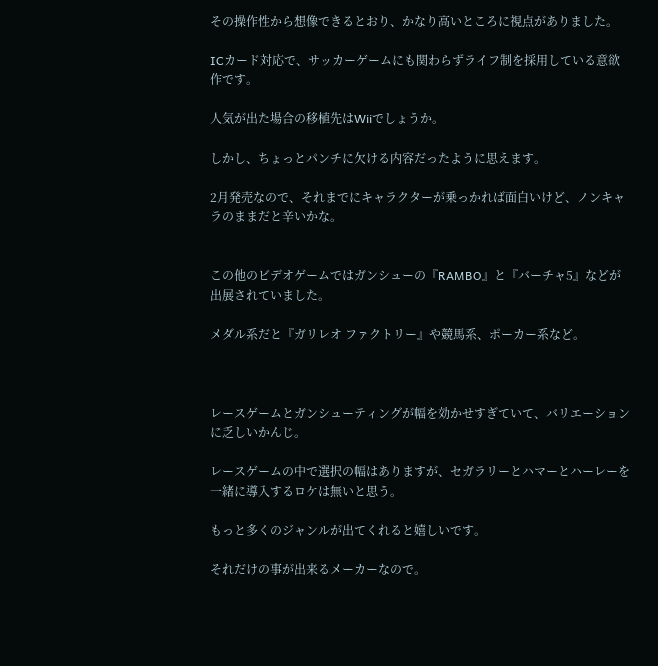その操作性から想像できるとおり、かなり高いところに視点がありました。

ICカード対応で、サッカーゲームにも関わらずライフ制を採用している意欲作です。

人気が出た場合の移植先はWiiでしょうか。

しかし、ちょっとパンチに欠ける内容だったように思えます。

2月発売なので、それまでにキャラクターが乗っかれば面白いけど、ノンキャラのままだと辛いかな。


この他のビデオゲームではガンシューの『RAMBO』と『バーチャ5』などが出展されていました。

メダル系だと『ガリレオ ファクトリー』や競馬系、ポーカー系など。



レースゲームとガンシューティングが幅を効かせすぎていて、バリエーションに乏しいかんじ。

レースゲームの中で選択の幅はありますが、セガラリーとハマーとハーレーを一緒に導入するロケは無いと思う。

もっと多くのジャンルが出てくれると嬉しいです。

それだけの事が出来るメーカーなので。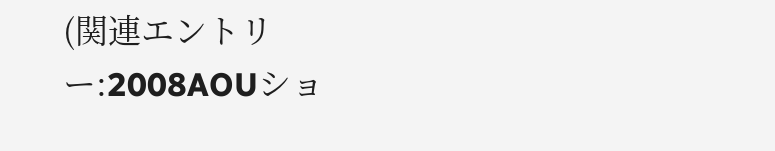(関連エントリー:2008AOUショ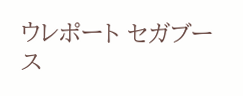ウレポート セガブース